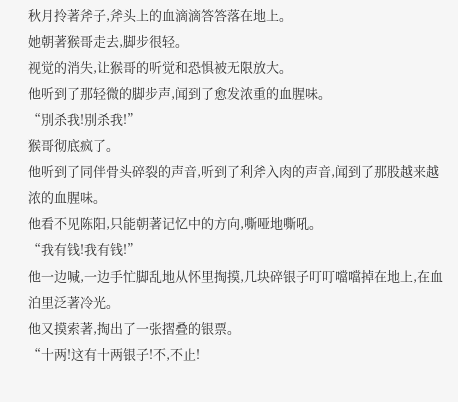秋月拎著斧子,斧头上的血滴滴答答落在地上。
她朝著猴哥走去,脚步很轻。
视觉的消失,让猴哥的听觉和恐惧被无限放大。
他听到了那轻微的脚步声,闻到了愈发浓重的血腥味。
“別杀我!別杀我!”
猴哥彻底疯了。
他听到了同伴骨头碎裂的声音,听到了利斧入肉的声音,闻到了那股越来越浓的血腥味。
他看不见陈阳,只能朝著记忆中的方向,嘶哑地嘶吼。
“我有钱!我有钱!”
他一边喊,一边手忙脚乱地从怀里掏摸,几块碎银子叮叮噹噹掉在地上,在血泊里泛著冷光。
他又摸索著,掏出了一张摺叠的银票。
“十两!这有十两银子!不,不止!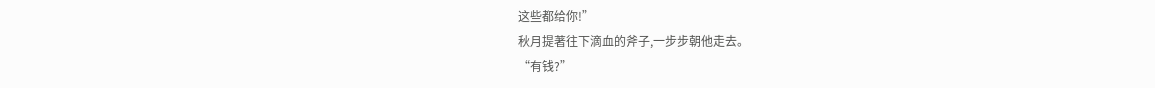这些都给你!”
秋月提著往下滴血的斧子,一步步朝他走去。
“有钱?”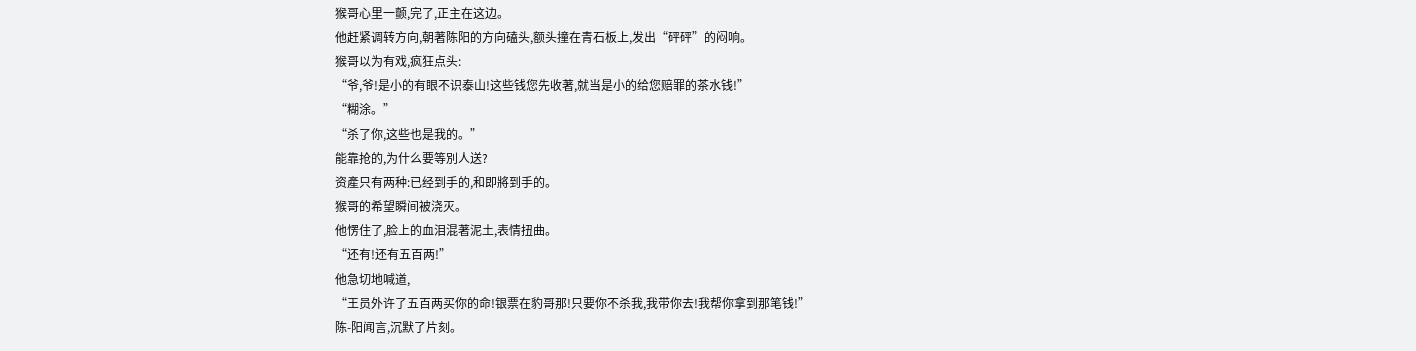猴哥心里一颤,完了,正主在这边。
他赶紧调转方向,朝著陈阳的方向磕头,额头撞在青石板上,发出“砰砰”的闷响。
猴哥以为有戏,疯狂点头:
“爷,爷!是小的有眼不识泰山!这些钱您先收著,就当是小的给您赔罪的茶水钱!”
“糊涂。”
“杀了你,这些也是我的。”
能靠抢的,为什么要等別人送?
资產只有两种:已经到手的,和即將到手的。
猴哥的希望瞬间被浇灭。
他愣住了,脸上的血泪混著泥土,表情扭曲。
“还有!还有五百两!”
他急切地喊道,
“王员外许了五百两买你的命!银票在豹哥那!只要你不杀我,我带你去!我帮你拿到那笔钱!”
陈-阳闻言,沉默了片刻。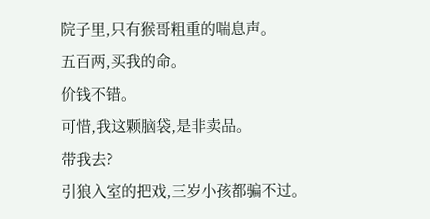院子里,只有猴哥粗重的喘息声。
五百两,买我的命。
价钱不错。
可惜,我这颗脑袋,是非卖品。
带我去?
引狼入室的把戏,三岁小孩都骗不过。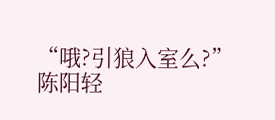“哦?引狼入室么?”
陈阳轻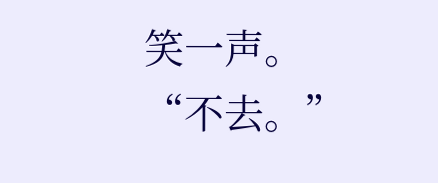笑一声。
“不去。”